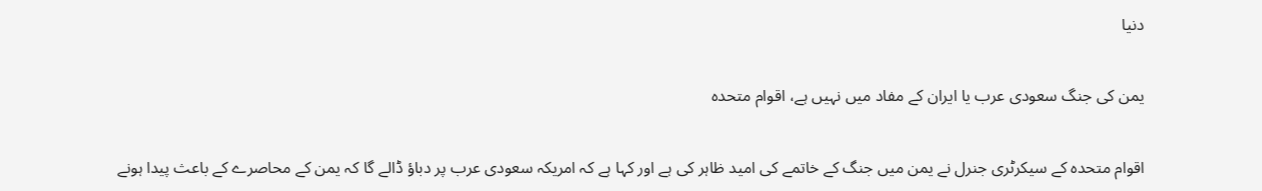دنیا

یمن کی جنگ سعودی عرب یا ایران کے مفاد میں نہیں ہے، اقوام متحدہ

اقوام متحدہ کے سیکرٹری جنرل نے یمن میں جنگ کے خاتمے کی امید ظاہر کی ہے اور کہا ہے کہ امریکہ سعودی عرب پر دباؤ ڈالے گا کہ یمن کے محاصرے کے باعث پیدا ہونے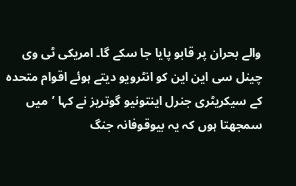والے بحران پر قابو پایا جا سکے گا۔ امریکی ٹی وی چینل سی این این کو انٹرویو دیتے ہوئے اقوام متحدہ کے سیکریٹری جنرل اینتونیو گوتریز نے کہا ’میں سمجھتا ہوں کہ یہ بیوقوفانہ جنگ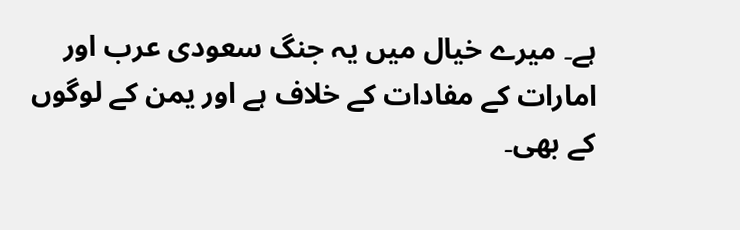ہے۔ میرے خیال میں یہ جنگ سعودی عرب اور امارات کے مفادات کے خلاف ہے اور یمن کے لوگوں کے بھی۔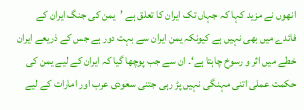انھوں نے مزید کہا کہ جہاں تک ایران کا تعلق ہے ’یمن کی جنگ ایران کے فائدے میں بھی نہیں ہے کیونکہ یمن ایران سے بہت دور ہے جس کے ذریعے ایران خطے میں اثر و رسوخ چاہتا ہے‘۔ ان سے جب پوچھا گیا کہ ایران کے لیے یمن کی حکمت عملی اتنی مہنگی نہیں پڑ رہی جتنی سعودی عرب اور امارات کے لیے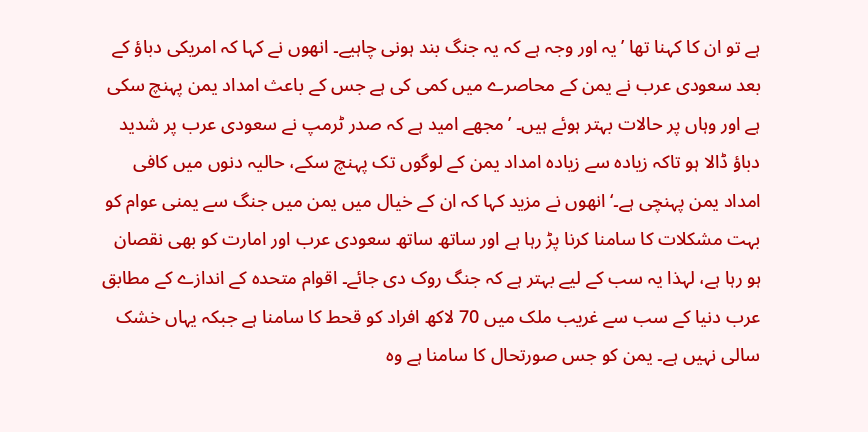ہے تو ان کا کہنا تھا ’یہ اور وجہ ہے کہ یہ جنگ بند ہونی چاہیے۔ انھوں نے کہا کہ امریکی دباؤ کے بعد سعودی عرب نے یمن کے محاصرے میں کمی کی ہے جس کے باعث امداد یمن پہنچ سکی ہے اور وہاں پر حالات بہتر ہوئے ہیں۔ ’مجھے امید ہے کہ صدر ٹرمپ نے سعودی عرب پر شدید دباؤ ڈالا ہو تاکہ زیادہ سے زیادہ امداد یمن کے لوگوں تک پہنچ سکے، حالیہ دنوں میں کافی امداد یمن پہنچی ہے۔‘ انھوں نے مزید کہا کہ ان کے خیال میں یمن میں جنگ سے یمنی عوام کو بہت مشکلات کا سامنا کرنا پڑ رہا ہے اور ساتھ ساتھ سعودی عرب اور امارت کو بھی نقصان ہو رہا ہے، لہذا یہ سب کے لیے بہتر ہے کہ جنگ روک دی جائے۔ اقوام متحدہ کے اندازے کے مطابق عرب دنیا کے سب سے غریب ملک میں 70 لاکھ افراد کو قحط کا سامنا ہے جبکہ یہاں خشک سالی نہیں ہے۔ یمن کو جس صورتحال کا سامنا ہے وہ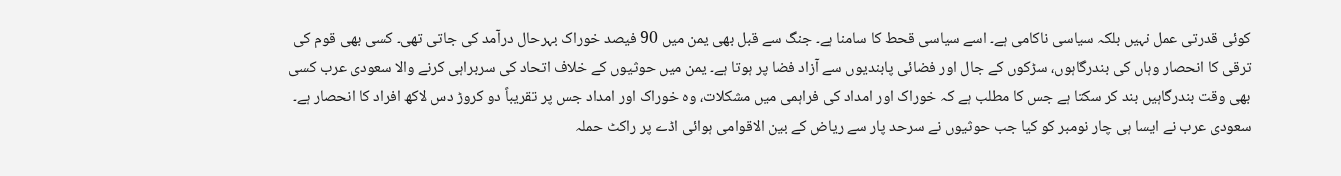کوئی قدرتی عمل نہیں بلکہ سیاسی ناکامی ہے۔ اسے سیاسی قحط کا سامنا ہے۔ جنگ سے قبل بھی یمن میں 90 فیصد خوراک بہرحال درآمد کی جاتی تھی۔ کسی بھی قوم کی ترقی کا انحصار وہاں کی بندرگاہوں، سڑکوں کے جال اور فضائی پابندیوں سے آزاد فضا پر ہوتا ہے۔ یمن میں حوثیوں کے خلاف اتحاد کی سربراہی کرنے والا سعودی عرب کسی بھی وقت بندرگاہیں بند کر سکتا ہے جس کا مطلب ہے کہ خوراک اور امداد کی فراہمی میں مشکلات، وہ خوراک اور امداد جس پر تقریباً دو کروڑ دس لاکھ افراد کا انحصار ہے۔ سعودی عرب نے ایسا ہی چار نومبر کو کیا جب حوثیوں نے سرحد پار سے ریاض کے بین الاقوامی ہوائی اڈے پر راکٹ حملہ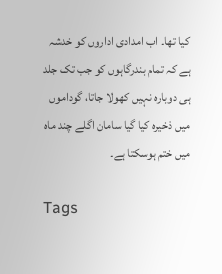کیا تھا۔ اب امدادی اداروں کو خدشہ ہے کہ تمام بندرگاہوں کو جب تک جلد ہی دوبارہ نہیں کھولا جاتا، گوداموں میں ذخیرہ کیا گیا سامان اگلے چند ماہ میں ختم ہوسکتا ہے۔

Tags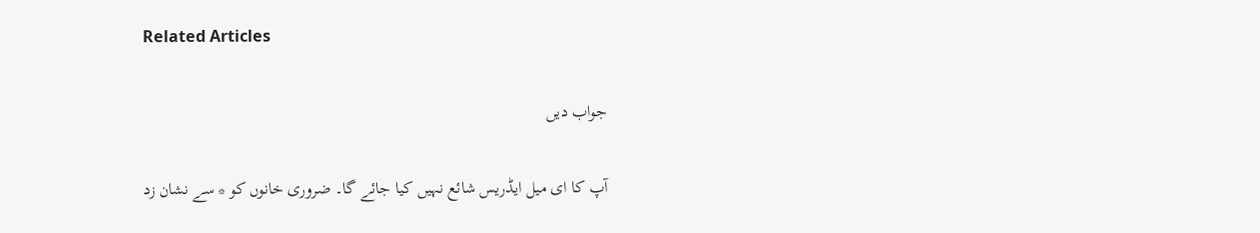Related Articles

جواب دیں

آپ کا ای میل ایڈریس شائع نہیں کیا جائے گا۔ ضروری خانوں کو * سے نشان زد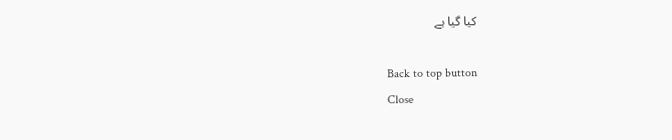کیا گیا ہے

Back to top button
Close